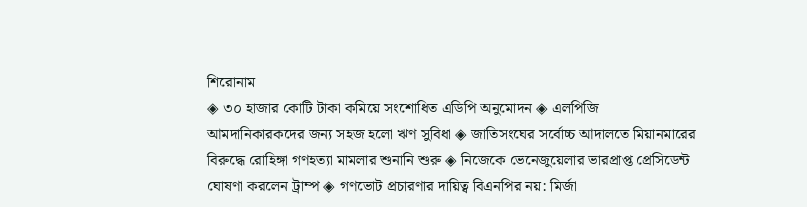শিরোনাম
◈ ৩০ হাজার কোটি টাকা কমিয়ে সংশোধিত এডিপি অনুমোদন ◈ এলপিজি আমদানিকারকদের জন্য সহজ হলো ঋণ সুবিধা ◈ জাতিসংঘের সর্বোচ্চ আদালতে মিয়ানমারের বিরুদ্ধে রোহিঙ্গা গণহত্যা মামলার শুনানি শুরু ◈ নিজেকে ভেনেজুয়েলার ভারপ্রাপ্ত প্রেসিডেন্ট ঘোষণা করলেন ট্রাম্প ◈ গণভোট প্রচারণার দায়িত্ব বিএনপির নয়: মির্জা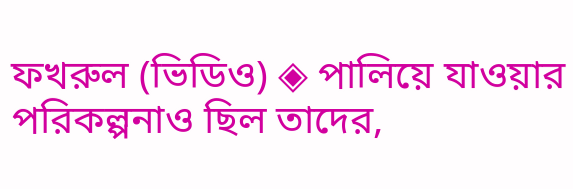ফখরুল (ভিডিও) ◈ পালিয়ে যাওয়ার পরিকল্পনাও ছিল তাদের,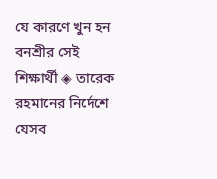যে কারণে খুন হন বনশ্রীর সেই শিক্ষার্থী ◈ তারেক রহমানের নির্দেশে যেসব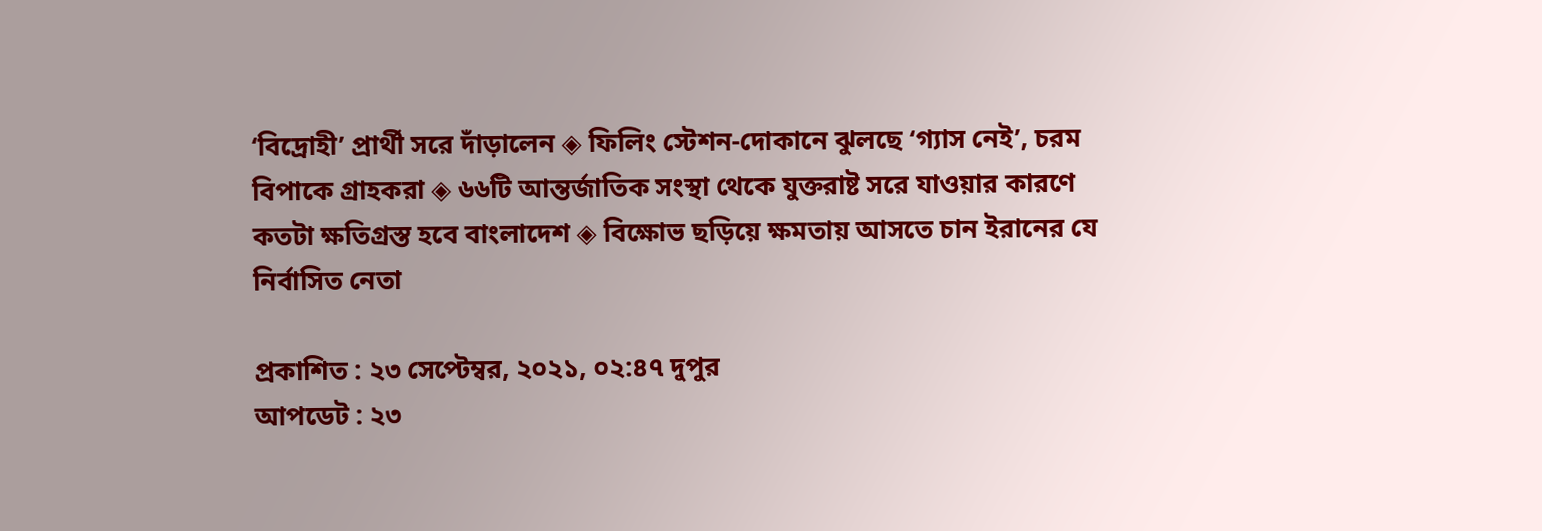‘বিদ্রোহী’ প্রার্থী সরে দাঁড়ালেন ◈ ফিলিং স্টেশন-দোকানে ঝুলছে ‘গ্যাস নেই’, চরম বিপাকে গ্রাহকরা ◈ ৬৬টি আন্তর্জা‌তিক সংস্থা থেকে যুক্তরাষ্ট সরে যাওয়ার কারণে কতটা ক্ষতিগ্রস্ত হবে বাংলা‌দেশ ◈ বিক্ষোভ ছড়িয়ে ক্ষমতায় আসতে চান ইরানের যে নির্বাসিত নেতা

প্রকাশিত : ২৩ সেপ্টেম্বর, ২০২১, ০২:৪৭ দুপুর
আপডেট : ২৩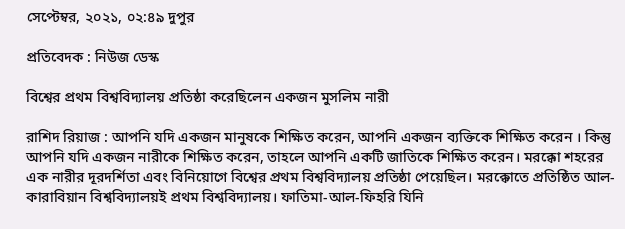সেপ্টেম্বর, ২০২১, ০২:৪৯ দুপুর

প্রতিবেদক : নিউজ ডেস্ক

বিশ্বের প্রথম বিশ্ববিদ্যালয় প্রতিষ্ঠা করেছিলেন একজন মুসলিম নারী

রাশিদ রিয়াজ : আপনি যদি একজন মানুষকে শিক্ষিত করেন, আপনি একজন ব্যক্তিকে শিক্ষিত করেন । কিন্তু আপনি যদি একজন নারীকে শিক্ষিত করেন, তাহলে আপনি একটি জাতিকে শিক্ষিত করেন। মরক্কো শহরের এক নারীর দূরদর্শিতা এবং বিনিয়োগে বিশ্বের প্রথম বিশ্ববিদ্যালয় প্রতিষ্ঠা পেয়েছিল। মরক্কোতে প্রতিষ্ঠিত আল-কারাবিয়ান বিশ্ববিদ্যালয়ই প্রথম বিশ্ববিদ্যালয়। ফাতিমা-আল-ফিহরি যিনি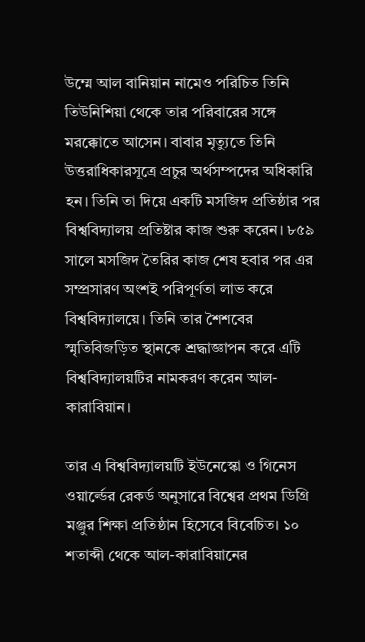উম্মে আল বানিয়ান নামেও পরিচিত তিনি তিউনিশিয়া থেকে তার পরিবারের সঙ্গে মরক্কোতে আসেন। বাবার মৃত্যুতে তিনি উত্তরাধিকারসূত্রে প্রচুর অর্থসম্পদের অধিকারি হন। তিনি তা দিয়ে একটি মসজিদ প্রতিষ্ঠার পর বিশ্ববিদ্যালয় প্রতিষ্টার কাজ শুরু করেন। ৮৫৯ সালে মসজিদ তৈরির কাজ শেষ হবার পর এর সম্প্রসারণ অংশই পরিপূর্ণতা লাভ করে বিশ্ববিদ্যালয়ে। তিনি তার শৈশবের স্মৃতিবিজড়িত স্থানকে শ্রদ্ধাজ্ঞাপন করে এটি বিশ্ববিদ্যালয়টির নামকরণ করেন আল-কারাবিয়ান।

তার এ বিশ্ববিদ্যালয়টি ইউনেস্কো ও গিনেস ওয়ার্ল্ডের রেকর্ড অনুসারে বিশ্বের প্রথম ডিগ্রি মঞ্জুর শিক্ষা প্রতিষ্ঠান হিসেবে বিবেচিত। ১০ শতাব্দী থেকে আল-কারাবিয়ানের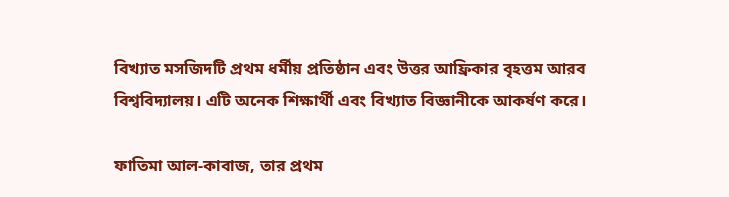বিখ্যাত মসজিদটি প্রথম ধর্মীয় প্রতিষ্ঠান এবং উত্তর আফ্রিকার বৃহত্তম আরব বিশ্ববিদ্যালয়। এটি অনেক শিক্ষার্থী এবং বিখ্যাত বিজ্ঞানীকে আকর্ষণ করে।

ফাতিমা আল-কাবাজ, তার প্রথম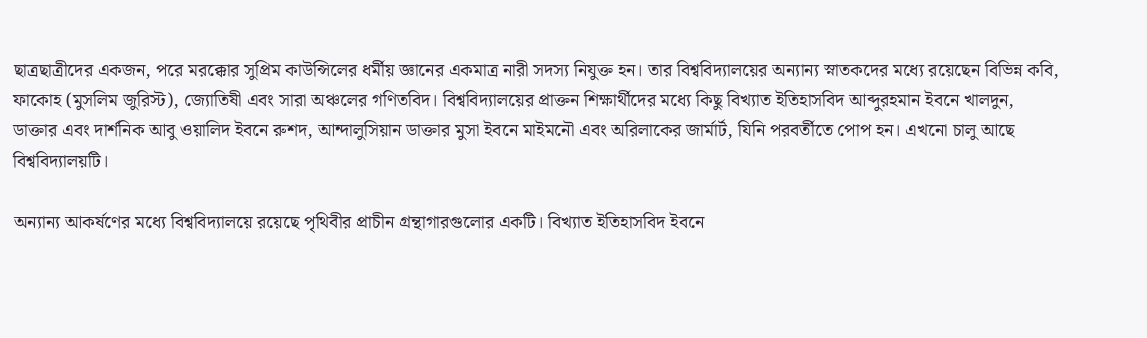ছাত্রছাত্রীদের একজন, পরে মরক্কোর সুপ্রিম কাউন্সিলের ধর্মীয় জ্ঞানের একমাত্র নারী সদস্য নিযুক্ত হন। তার বিশ্ববিদ্যালয়ের অন্যান্য স্নাতকদের মধ্যে রয়েছেন বিভিন্ন কবি, ফাকোহ (মুসলিম জুরিস্ট), জ্যোতিষী এবং সারা অঞ্চলের গণিতবিদ। বিশ্ববিদ্যালয়ের প্রাক্তন শিক্ষার্থীদের মধ্যে কিছু বিখ্যাত ইতিহাসবিদ আব্দুরহমান ইবনে খালদুন, ডাক্তার এবং দার্শনিক আবু ওয়ালিদ ইবনে রুশদ, আন্দালুসিয়ান ডাক্তার মুসা ইবনে মাইমনৌ এবং অরিলাকের জার্মার্ট, যিনি পরবর্তীতে পোপ হন। এখনো চালু আছে বিশ্ববিদ্যালয়টি।

অন্যান্য আকর্ষণের মধ্যে বিশ্ববিদ্যালয়ে রয়েছে পৃথিবীর প্রাচীন গ্রন্থাগারগুলোর একটি। বিখ্যাত ইতিহাসবিদ ইবনে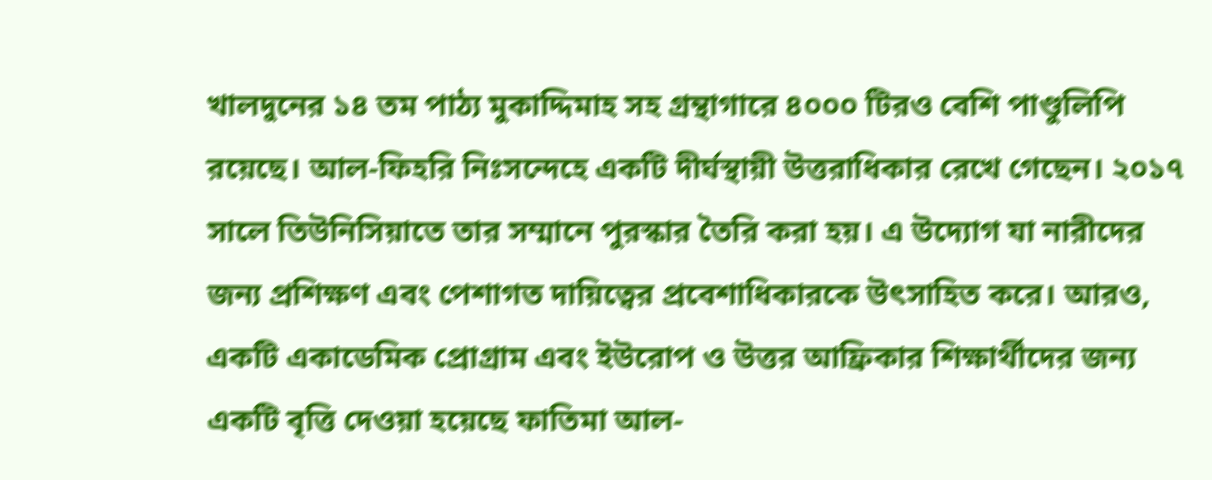খালদুনের ১৪ তম পাঠ্য মুকাদ্দিমাহ সহ গ্রন্থাগারে ৪০০০ টিরও বেশি পাণ্ডুলিপি রয়েছে। আল-ফিহরি নিঃসন্দেহে একটি দীর্ঘস্থায়ী উত্তরাধিকার রেখে গেছেন। ২০১৭ সালে তিউনিসিয়াতে তার সম্মানে পুরস্কার তৈরি করা হয়। এ উদ্যোগ যা নারীদের জন্য প্রশিক্ষণ এবং পেশাগত দায়িত্বের প্রবেশাধিকারকে উৎসাহিত করে। আরও, একটি একাডেমিক প্রোগ্রাম এবং ইউরোপ ও উত্তর আফ্রিকার শিক্ষার্থীদের জন্য একটি বৃত্তি দেওয়া হয়েছে ফাতিমা আল-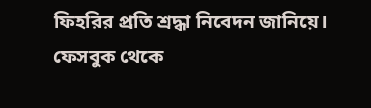ফিহরির প্রতি শ্রদ্ধা নিবেদন জানিয়ে। ফেসবুক থেকে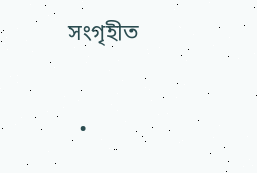সংগৃহীত

  •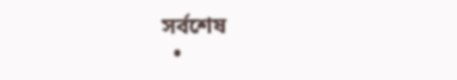সর্বশেষ
  •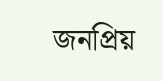জনপ্রিয়